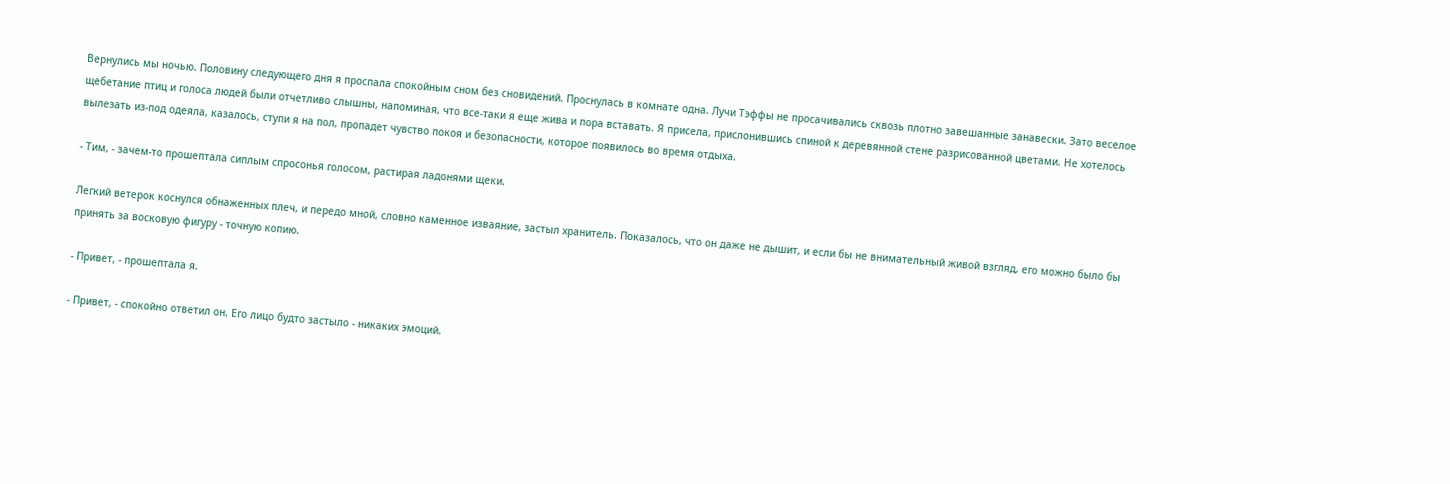Вернулись мы ночью. Половину следующего дня я проспала спокойным сном без сновидений. Проснулась в комнате одна. Лучи Тэффы не просачивались сквозь плотно завешанные занавески. Зато веселое щебетание птиц и голоса людей были отчетливо слышны, напоминая, что все-таки я еще жива и пора вставать. Я присела, прислонившись спиной к деревянной стене разрисованной цветами. Не хотелось вылезать из-под одеяла, казалось, ступи я на пол, пропадет чувство покоя и безопасности, которое появилось во время отдыха.

- Тим, - зачем-то прошептала сиплым спросонья голосом, растирая ладонями щеки.

Легкий ветерок коснулся обнаженных плеч, и передо мной, словно каменное изваяние, застыл хранитель. Показалось, что он даже не дышит, и если бы не внимательный живой взгляд, его можно было бы принять за восковую фигуру - точную копию.

- Привет, - прошептала я.

- Привет, - спокойно ответил он. Его лицо будто застыло - никаких эмоций.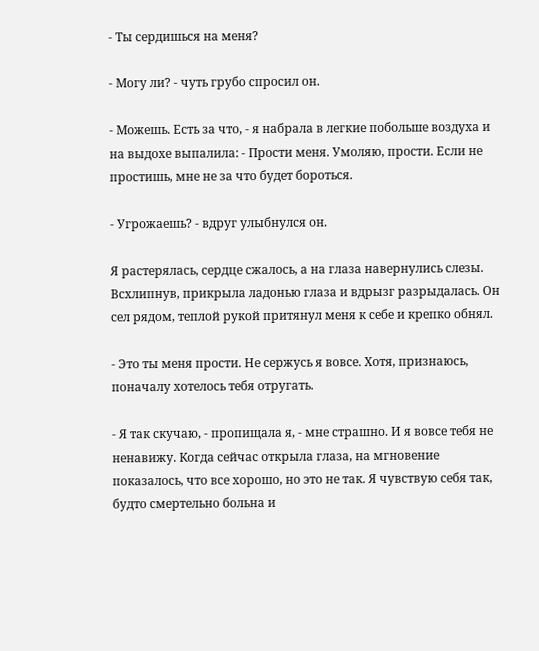- Ты сердишься на меня?

- Могу ли? - чуть грубо спросил он.

- Можешь. Есть за что, - я набрала в легкие побольше воздуха и на выдохе выпалила: - Прости меня. Умоляю, прости. Если не простишь, мне не за что будет бороться.

- Угрожаешь? - вдруг улыбнулся он.

Я растерялась, сердце сжалось, а на глаза навернулись слезы. Всхлипнув, прикрыла ладонью глаза и вдрызг разрыдалась. Он сел рядом, теплой рукой притянул меня к себе и крепко обнял.

- Это ты меня прости. Не сержусь я вовсе. Хотя, признаюсь, поначалу хотелось тебя отругать.

- Я так скучаю, - пропищала я, - мне страшно. И я вовсе тебя не ненавижу. Когда сейчас открыла глаза, на мгновение показалось, что все хорошо, но это не так. Я чувствую себя так, будто смертельно больна и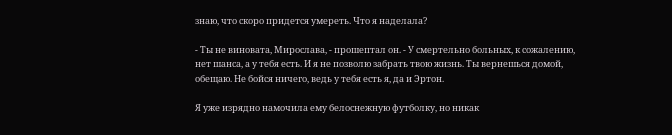знаю, что скоро придется умереть. Что я наделала?

- Ты не виновата, Мирослава, - прошептал он. - У смертельно больных, к сожалению, нет шанса, а у тебя есть. И я не позволю забрать твою жизнь. Ты вернешься домой, обещаю. Не бойся ничего, ведь у тебя есть я, да и Эртон.

Я уже изрядно намочила ему белоснежную футболку, но никак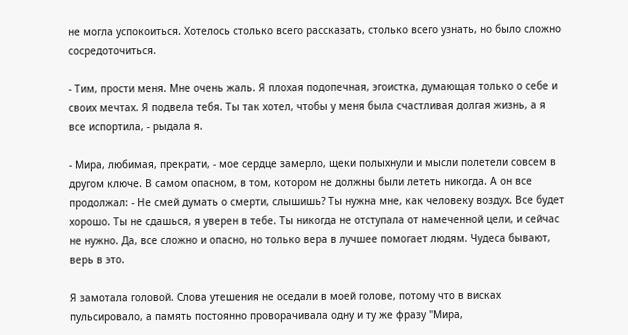не могла успокоиться. Хотелось столько всего рассказать, столько всего узнать, но было сложно сосредоточиться.

- Тим, прости меня. Мне очень жаль. Я плохая подопечная, эгоистка, думающая только о себе и своих мечтах. Я подвела тебя. Ты так хотел, чтобы у меня была счастливая долгая жизнь, а я все испортила, - рыдала я.

- Мира, любимая, прекрати, - мое сердце замерло, щеки полыхнули и мысли полетели совсем в другом ключе. В самом опасном, в том, котором не должны были лететь никогда. А он все продолжал: - Не смей думать о смерти, слышишь? Ты нужна мне, как человеку воздух. Все будет хорошо. Ты не сдашься, я уверен в тебе. Ты никогда не отступала от намеченной цели, и сейчас не нужно. Да, все сложно и опасно, но только вера в лучшее помогает людям. Чудеса бывают, верь в это.

Я замотала головой. Слова утешения не оседали в моей голове, потому что в висках пульсировало, а память постоянно проворачивала одну и ту же фразу "Мира,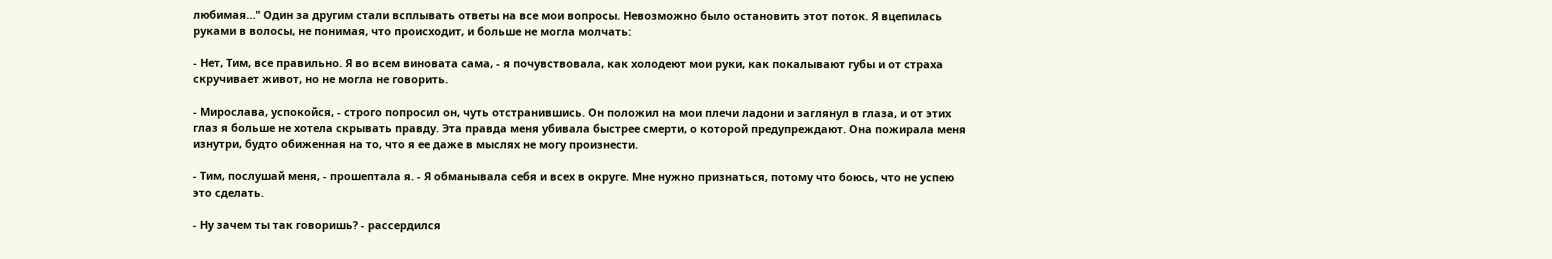любимая…" Один за другим стали всплывать ответы на все мои вопросы. Невозможно было остановить этот поток. Я вцепилась руками в волосы, не понимая, что происходит, и больше не могла молчать:

- Нет, Тим, все правильно. Я во всем виновата сама, - я почувствовала, как холодеют мои руки, как покалывают губы и от страха скручивает живот, но не могла не говорить.

- Мирослава, успокойся, - строго попросил он, чуть отстранившись. Он положил на мои плечи ладони и заглянул в глаза, и от этих глаз я больше не хотела скрывать правду. Эта правда меня убивала быстрее смерти, о которой предупреждают. Она пожирала меня изнутри, будто обиженная на то, что я ее даже в мыслях не могу произнести.

- Тим, послушай меня, - прошептала я. - Я обманывала себя и всех в округе. Мне нужно признаться, потому что боюсь, что не успею это сделать.

- Ну зачем ты так говоришь? - рассердился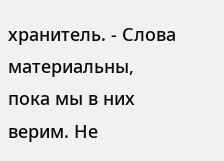хранитель. - Слова материальны, пока мы в них верим. Не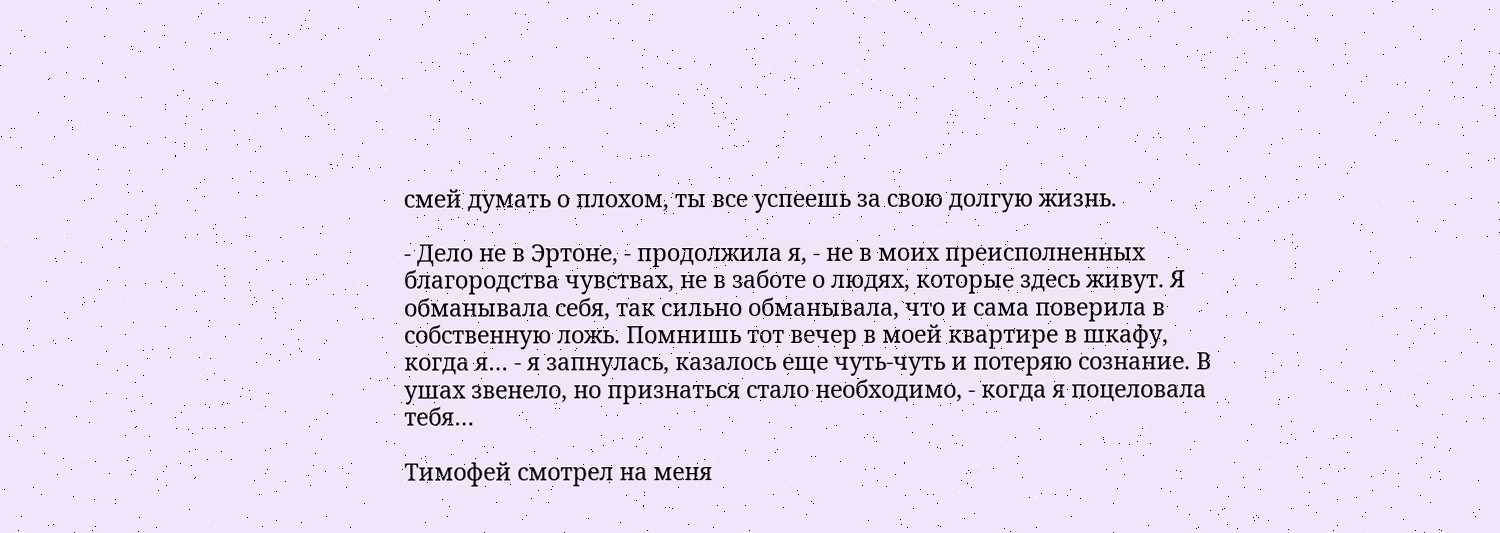смей думать о плохом, ты все успеешь за свою долгую жизнь.

- Дело не в Эртоне, - продолжила я, - не в моих преисполненных благородства чувствах, не в заботе о людях, которые здесь живут. Я обманывала себя, так сильно обманывала, что и сама поверила в собственную ложь. Помнишь тот вечер в моей квартире в шкафу, когда я… - я запнулась, казалось еще чуть-чуть и потеряю сознание. В ушах звенело, но признаться стало необходимо, - когда я поцеловала тебя…

Тимофей смотрел на меня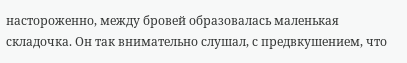настороженно, между бровей образовалась маленькая складочка. Он так внимательно слушал, с предвкушением, что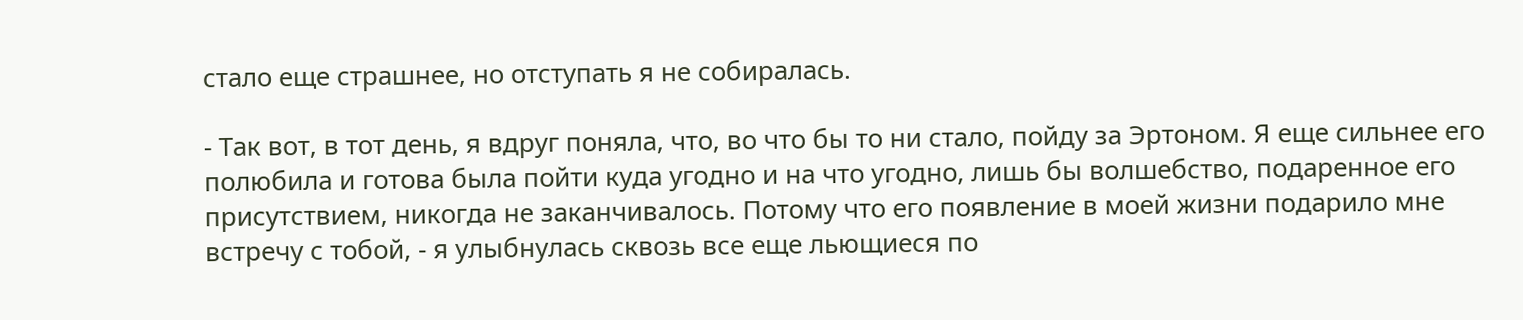стало еще страшнее, но отступать я не собиралась.

- Так вот, в тот день, я вдруг поняла, что, во что бы то ни стало, пойду за Эртоном. Я еще сильнее его полюбила и готова была пойти куда угодно и на что угодно, лишь бы волшебство, подаренное его присутствием, никогда не заканчивалось. Потому что его появление в моей жизни подарило мне встречу с тобой, - я улыбнулась сквозь все еще льющиеся по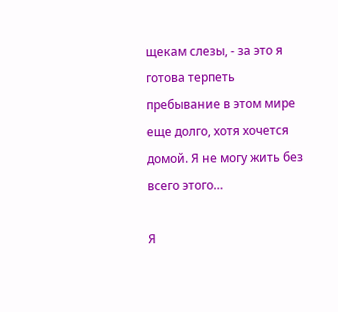щекам слезы, - за это я готова терпеть пребывание в этом мире еще долго, хотя хочется домой. Я не могу жить без всего этого…

Я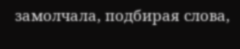замолчала, подбирая слова,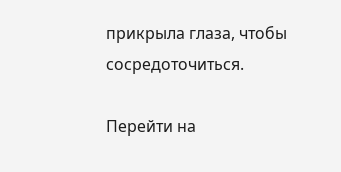прикрыла глаза, чтобы сосредоточиться.

Перейти на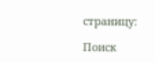страницу:

Поиск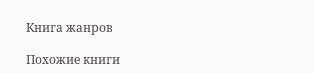Книга жанров

Похожие книги